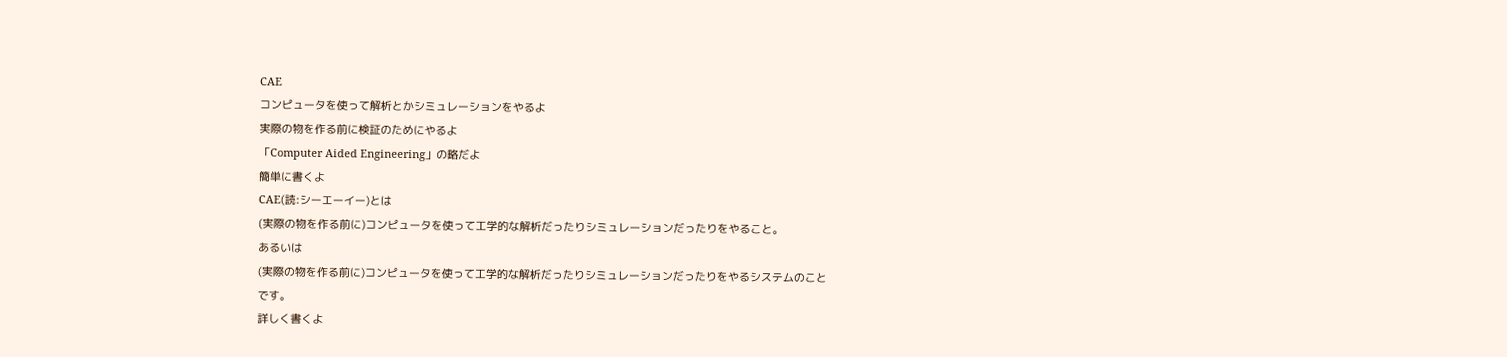CAE
コンピュータを使って解析とかシミュレーションをやるよ
実際の物を作る前に検証のためにやるよ
「Computer Aided Engineering」の略だよ
簡単に書くよ
CAE(読:シーエーイー)とは
(実際の物を作る前に)コンピュータを使って工学的な解析だったりシミュレーションだったりをやること。
あるいは
(実際の物を作る前に)コンピュータを使って工学的な解析だったりシミュレーションだったりをやるシステムのこと
です。
詳しく書くよ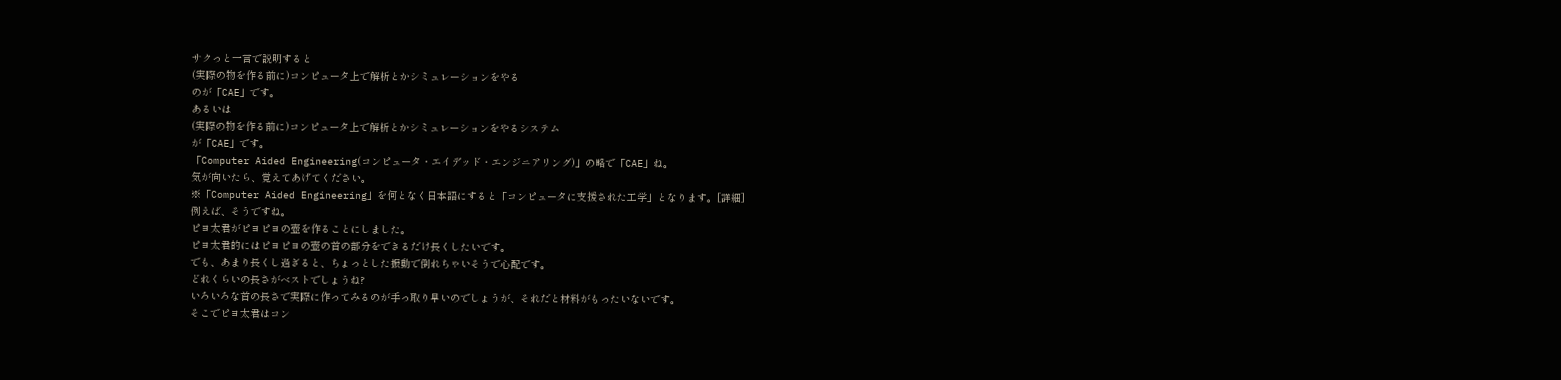サクっと一言で説明すると
(実際の物を作る前に)コンピュータ上で解析とかシミュレーションをやる
のが「CAE」です。
あるいは
(実際の物を作る前に)コンピュータ上で解析とかシミュレーションをやるシステム
が「CAE」です。
「Computer Aided Engineering(コンピュータ・エイデッド・エンジニアリング)」の略で「CAE」ね。
気が向いたら、覚えてあげてください。
※「Computer Aided Engineering」を何となく日本語にすると「コンピュータに支援された工学」となります。[詳細]
例えば、そうですね。
ピヨ太君がピヨピヨの壺を作ることにしました。
ピヨ太君的にはピヨピヨの壺の首の部分をできるだけ長くしたいです。
でも、あまり長くし過ぎると、ちょっとした振動で倒れちゃいそうで心配です。
どれくらいの長さがベストでしょうね?
いろいろな首の長さで実際に作ってみるのが手っ取り早いのでしょうが、それだと材料がもったいないです。
そこでピヨ太君はコン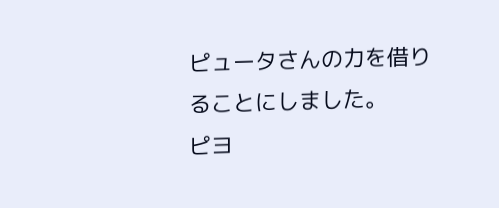ピュータさんの力を借りることにしました。
ピヨ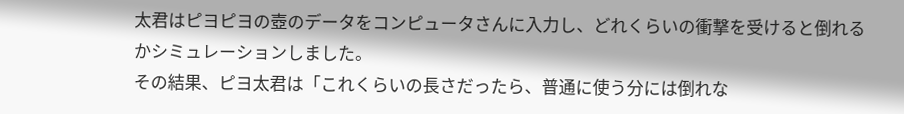太君はピヨピヨの壺のデータをコンピュータさんに入力し、どれくらいの衝撃を受けると倒れるかシミュレーションしました。
その結果、ピヨ太君は「これくらいの長さだったら、普通に使う分には倒れな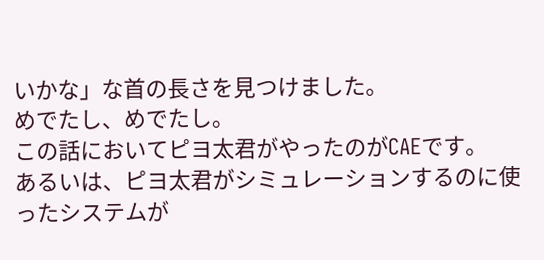いかな」な首の長さを見つけました。
めでたし、めでたし。
この話においてピヨ太君がやったのがCAEです。
あるいは、ピヨ太君がシミュレーションするのに使ったシステムが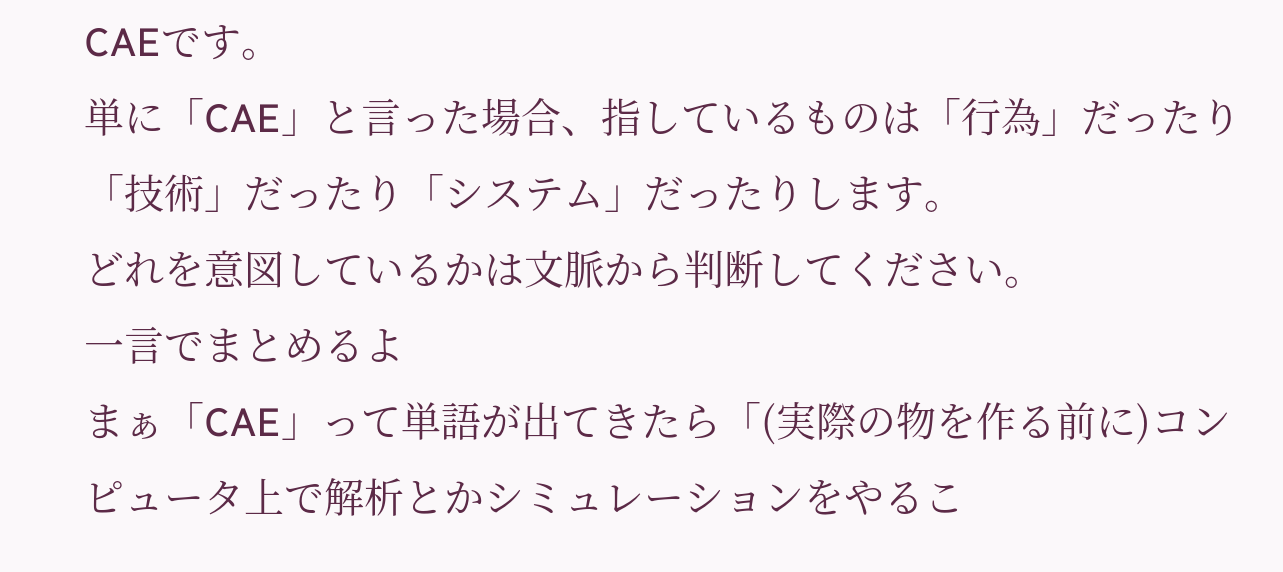CAEです。
単に「CAE」と言った場合、指しているものは「行為」だったり「技術」だったり「システム」だったりします。
どれを意図しているかは文脈から判断してください。
一言でまとめるよ
まぁ「CAE」って単語が出てきたら「(実際の物を作る前に)コンピュータ上で解析とかシミュレーションをやるこ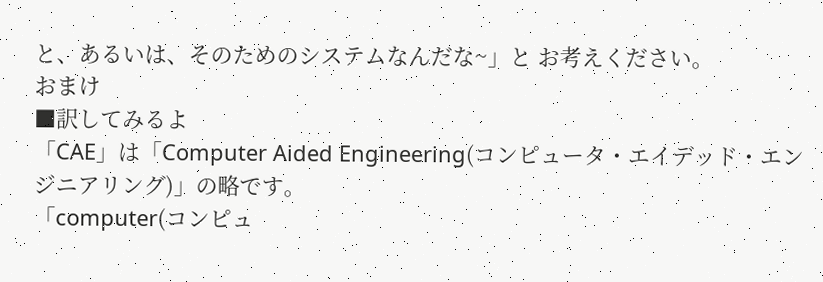と、あるいは、そのためのシステムなんだな~」と お考えください。
おまけ
■訳してみるよ
「CAE」は「Computer Aided Engineering(コンピュータ・エイデッド・エンジニアリング)」の略です。
「computer(コンピュ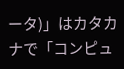ータ)」はカタカナで「コンピュ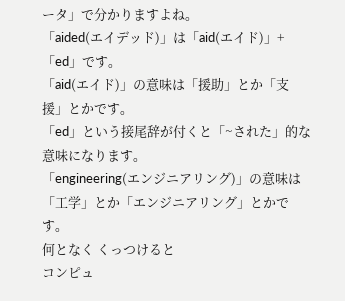ータ」で分かりますよね。
「aided(エイデッド)」は「aid(エイド)」+「ed」です。
「aid(エイド)」の意味は「援助」とか「支援」とかです。
「ed」という接尾辞が付くと「~された」的な意味になります。
「engineering(エンジニアリング)」の意味は「工学」とか「エンジニアリング」とかです。
何となく くっつけると
コンピュ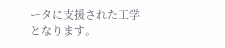ータに支援された工学
となります。